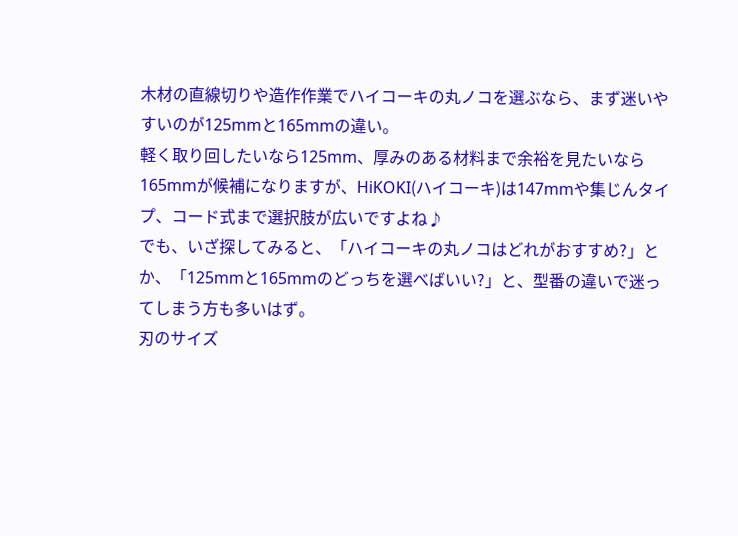木材の直線切りや造作作業でハイコーキの丸ノコを選ぶなら、まず迷いやすいのが125mmと165mmの違い。
軽く取り回したいなら125mm、厚みのある材料まで余裕を見たいなら165mmが候補になりますが、HiKOKI(ハイコーキ)は147mmや集じんタイプ、コード式まで選択肢が広いですよね♪
でも、いざ探してみると、「ハイコーキの丸ノコはどれがおすすめ?」とか、「125mmと165mmのどっちを選べばいい?」と、型番の違いで迷ってしまう方も多いはず。
刃のサイズ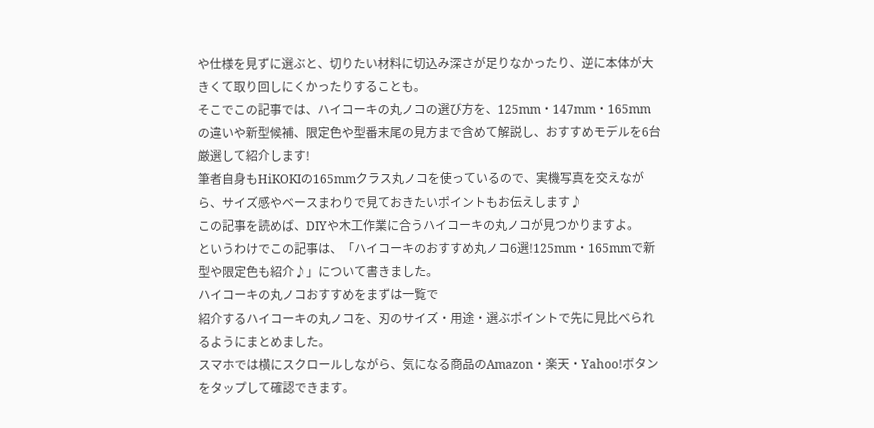や仕様を見ずに選ぶと、切りたい材料に切込み深さが足りなかったり、逆に本体が大きくて取り回しにくかったりすることも。
そこでこの記事では、ハイコーキの丸ノコの選び方を、125mm・147mm・165mmの違いや新型候補、限定色や型番末尾の見方まで含めて解説し、おすすめモデルを6台厳選して紹介します!
筆者自身もHiKOKIの165mmクラス丸ノコを使っているので、実機写真を交えながら、サイズ感やベースまわりで見ておきたいポイントもお伝えします♪
この記事を読めば、DIYや木工作業に合うハイコーキの丸ノコが見つかりますよ。
というわけでこの記事は、「ハイコーキのおすすめ丸ノコ6選!125mm・165mmで新型や限定色も紹介♪」について書きました。
ハイコーキの丸ノコおすすめをまずは一覧で
紹介するハイコーキの丸ノコを、刃のサイズ・用途・選ぶポイントで先に見比べられるようにまとめました。
スマホでは横にスクロールしながら、気になる商品のAmazon・楽天・Yahoo!ボタンをタップして確認できます。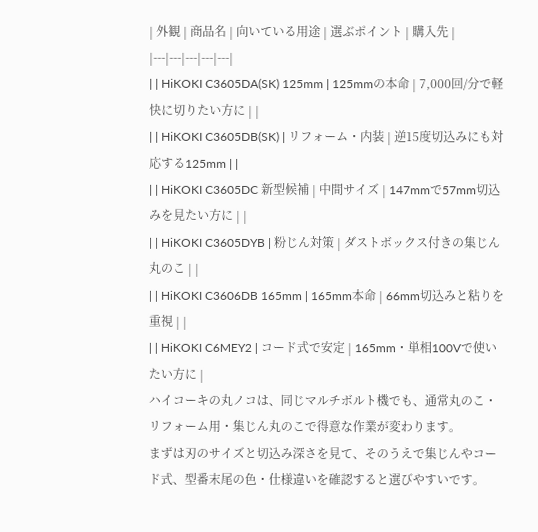| 外観 | 商品名 | 向いている用途 | 選ぶポイント | 購入先 |
|---|---|---|---|---|
| | HiKOKI C3605DA(SK) 125mm | 125mmの本命 | 7,000回/分で軽快に切りたい方に | |
| | HiKOKI C3605DB(SK) | リフォーム・内装 | 逆15度切込みにも対応する125mm | |
| | HiKOKI C3605DC 新型候補 | 中間サイズ | 147mmで57mm切込みを見たい方に | |
| | HiKOKI C3605DYB | 粉じん対策 | ダストボックス付きの集じん丸のこ | |
| | HiKOKI C3606DB 165mm | 165mm本命 | 66mm切込みと粘りを重視 | |
| | HiKOKI C6MEY2 | コード式で安定 | 165mm・単相100Vで使いたい方に |
ハイコーキの丸ノコは、同じマルチボルト機でも、通常丸のこ・リフォーム用・集じん丸のこで得意な作業が変わります。
まずは刃のサイズと切込み深さを見て、そのうえで集じんやコード式、型番末尾の色・仕様違いを確認すると選びやすいです。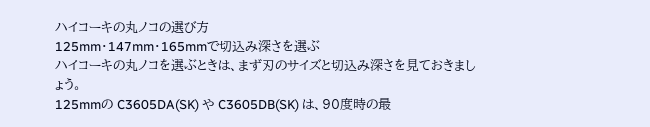ハイコーキの丸ノコの選び方
125mm・147mm・165mmで切込み深さを選ぶ
ハイコーキの丸ノコを選ぶときは、まず刃のサイズと切込み深さを見ておきましょう。
125mmの C3605DA(SK) や C3605DB(SK) は、90度時の最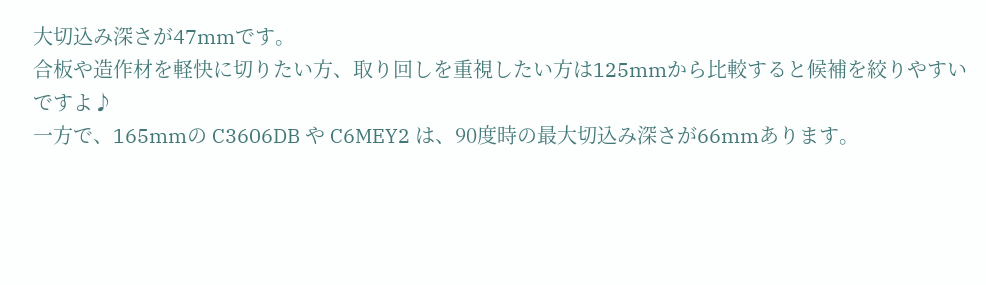大切込み深さが47mmです。
合板や造作材を軽快に切りたい方、取り回しを重視したい方は125mmから比較すると候補を絞りやすいですよ♪
一方で、165mmの C3606DB や C6MEY2 は、90度時の最大切込み深さが66mmあります。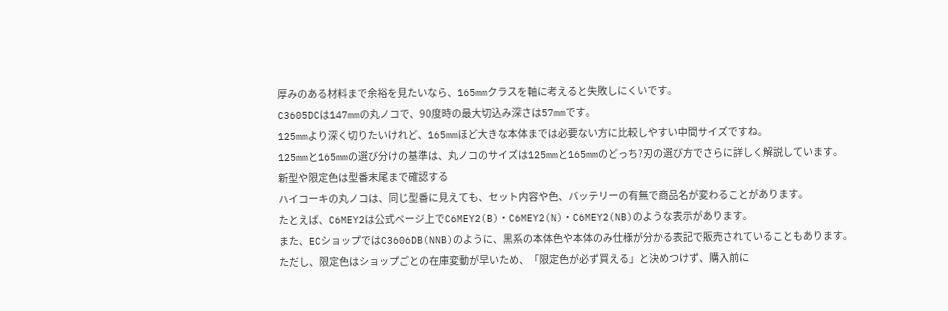厚みのある材料まで余裕を見たいなら、165mmクラスを軸に考えると失敗しにくいです。
C3605DCは147mmの丸ノコで、90度時の最大切込み深さは57mmです。
125mmより深く切りたいけれど、165mmほど大きな本体までは必要ない方に比較しやすい中間サイズですね。
125mmと165mmの選び分けの基準は、丸ノコのサイズは125mmと165mmのどっち?刃の選び方でさらに詳しく解説しています。
新型や限定色は型番末尾まで確認する
ハイコーキの丸ノコは、同じ型番に見えても、セット内容や色、バッテリーの有無で商品名が変わることがあります。
たとえば、C6MEY2は公式ページ上でC6MEY2(B)・C6MEY2(N)・C6MEY2(NB)のような表示があります。
また、ECショップではC3606DB(NNB)のように、黒系の本体色や本体のみ仕様が分かる表記で販売されていることもあります。
ただし、限定色はショップごとの在庫変動が早いため、「限定色が必ず買える」と決めつけず、購入前に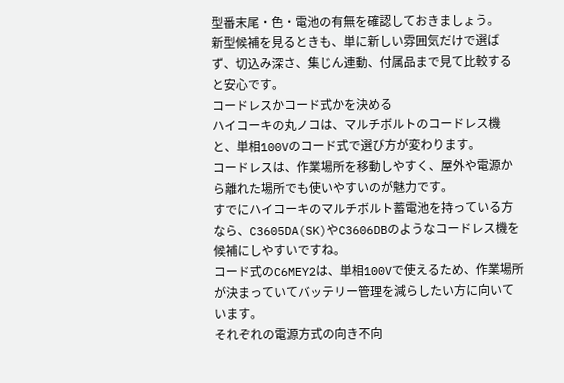型番末尾・色・電池の有無を確認しておきましょう。
新型候補を見るときも、単に新しい雰囲気だけで選ばず、切込み深さ、集じん連動、付属品まで見て比較すると安心です。
コードレスかコード式かを決める
ハイコーキの丸ノコは、マルチボルトのコードレス機と、単相100Vのコード式で選び方が変わります。
コードレスは、作業場所を移動しやすく、屋外や電源から離れた場所でも使いやすいのが魅力です。
すでにハイコーキのマルチボルト蓄電池を持っている方なら、C3605DA(SK)やC3606DBのようなコードレス機を候補にしやすいですね。
コード式のC6MEY2は、単相100Vで使えるため、作業場所が決まっていてバッテリー管理を減らしたい方に向いています。
それぞれの電源方式の向き不向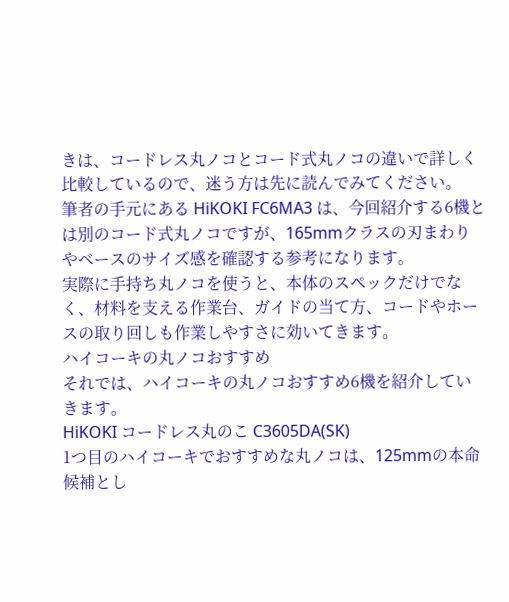きは、コードレス丸ノコとコード式丸ノコの違いで詳しく比較しているので、迷う方は先に読んでみてください。
筆者の手元にある HiKOKI FC6MA3 は、今回紹介する6機とは別のコード式丸ノコですが、165mmクラスの刃まわりやベースのサイズ感を確認する参考になります。
実際に手持ち丸ノコを使うと、本体のスペックだけでなく、材料を支える作業台、ガイドの当て方、コードやホースの取り回しも作業しやすさに効いてきます。
ハイコーキの丸ノコおすすめ
それでは、ハイコーキの丸ノコおすすめ6機を紹介していきます。
HiKOKI コードレス丸のこ C3605DA(SK)
1つ目のハイコーキでおすすめな丸ノコは、125mmの本命候補とし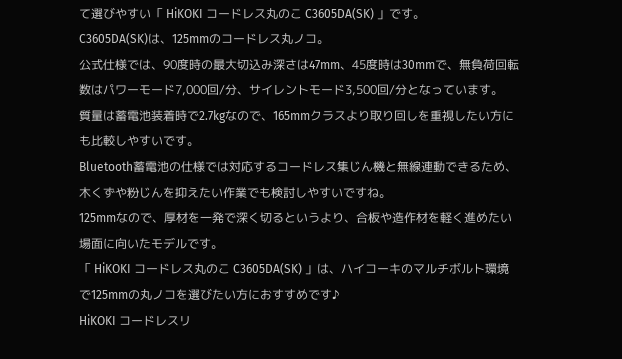て選びやすい「 HiKOKI コードレス丸のこ C3605DA(SK) 」です。
C3605DA(SK)は、125mmのコードレス丸ノコ。
公式仕様では、90度時の最大切込み深さは47mm、45度時は30mmで、無負荷回転数はパワーモード7,000回/分、サイレントモード3,500回/分となっています。
質量は蓄電池装着時で2.7kgなので、165mmクラスより取り回しを重視したい方にも比較しやすいです。
Bluetooth蓄電池の仕様では対応するコードレス集じん機と無線連動できるため、木くずや粉じんを抑えたい作業でも検討しやすいですね。
125mmなので、厚材を一発で深く切るというより、合板や造作材を軽く進めたい場面に向いたモデルです。
「 HiKOKI コードレス丸のこ C3605DA(SK) 」は、ハイコーキのマルチボルト環境で125mmの丸ノコを選びたい方におすすめです♪
HiKOKI コードレスリ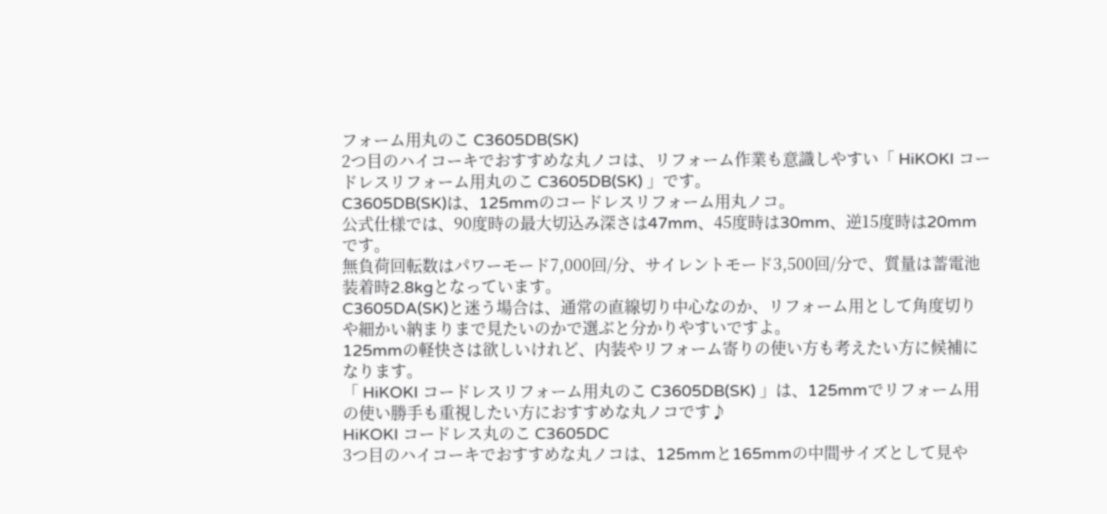フォーム用丸のこ C3605DB(SK)
2つ目のハイコーキでおすすめな丸ノコは、リフォーム作業も意識しやすい「 HiKOKI コードレスリフォーム用丸のこ C3605DB(SK) 」です。
C3605DB(SK)は、125mmのコードレスリフォーム用丸ノコ。
公式仕様では、90度時の最大切込み深さは47mm、45度時は30mm、逆15度時は20mmです。
無負荷回転数はパワーモード7,000回/分、サイレントモード3,500回/分で、質量は蓄電池装着時2.8kgとなっています。
C3605DA(SK)と迷う場合は、通常の直線切り中心なのか、リフォーム用として角度切りや細かい納まりまで見たいのかで選ぶと分かりやすいですよ。
125mmの軽快さは欲しいけれど、内装やリフォーム寄りの使い方も考えたい方に候補になります。
「 HiKOKI コードレスリフォーム用丸のこ C3605DB(SK) 」は、125mmでリフォーム用の使い勝手も重視したい方におすすめな丸ノコです♪
HiKOKI コードレス丸のこ C3605DC
3つ目のハイコーキでおすすめな丸ノコは、125mmと165mmの中間サイズとして見や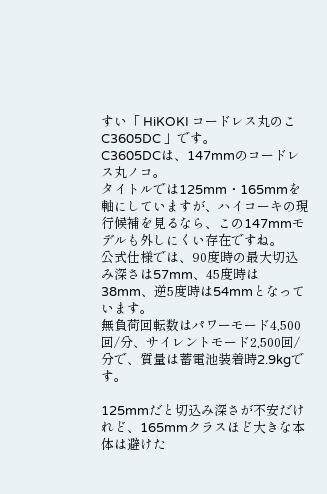すい「 HiKOKI コードレス丸のこ C3605DC 」です。
C3605DCは、147mmのコードレス丸ノコ。
タイトルでは125mm・165mmを軸にしていますが、ハイコーキの現行候補を見るなら、この147mmモデルも外しにくい存在ですね。
公式仕様では、90度時の最大切込み深さは57mm、45度時は38mm、逆5度時は54mmとなっています。
無負荷回転数はパワーモード4,500回/分、サイレントモード2,500回/分で、質量は蓄電池装着時2.9kgです。

125mmだと切込み深さが不安だけれど、165mmクラスほど大きな本体は避けた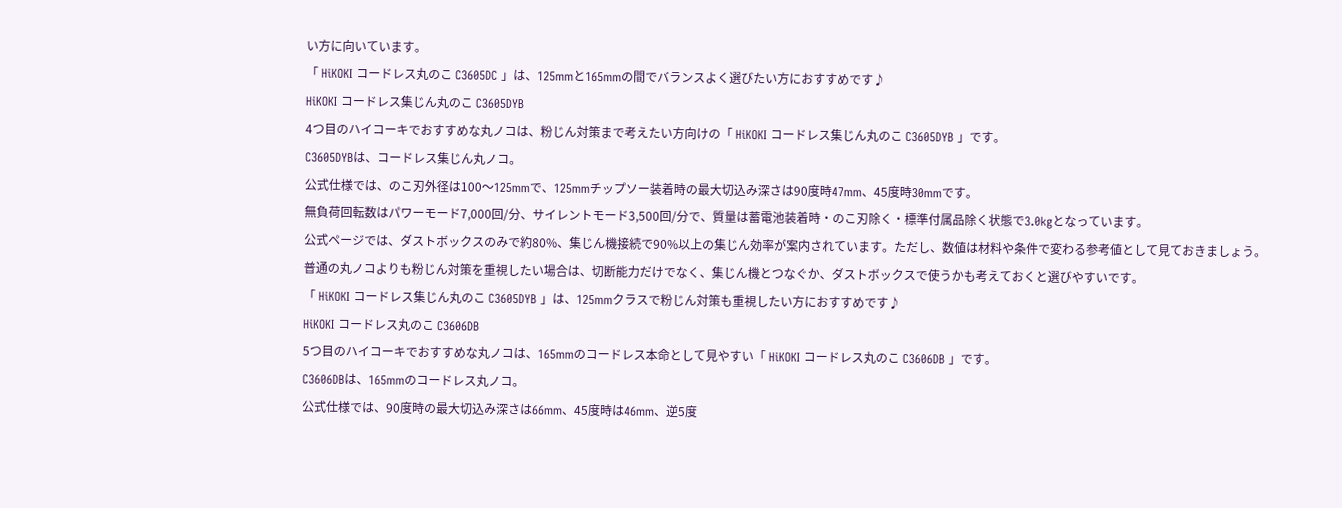い方に向いています。
「 HiKOKI コードレス丸のこ C3605DC 」は、125mmと165mmの間でバランスよく選びたい方におすすめです♪
HiKOKI コードレス集じん丸のこ C3605DYB
4つ目のハイコーキでおすすめな丸ノコは、粉じん対策まで考えたい方向けの「 HiKOKI コードレス集じん丸のこ C3605DYB 」です。
C3605DYBは、コードレス集じん丸ノコ。
公式仕様では、のこ刃外径は100〜125mmで、125mmチップソー装着時の最大切込み深さは90度時47mm、45度時30mmです。
無負荷回転数はパワーモード7,000回/分、サイレントモード3,500回/分で、質量は蓄電池装着時・のこ刃除く・標準付属品除く状態で3.0kgとなっています。
公式ページでは、ダストボックスのみで約80%、集じん機接続で90%以上の集じん効率が案内されています。ただし、数値は材料や条件で変わる参考値として見ておきましょう。
普通の丸ノコよりも粉じん対策を重視したい場合は、切断能力だけでなく、集じん機とつなぐか、ダストボックスで使うかも考えておくと選びやすいです。
「 HiKOKI コードレス集じん丸のこ C3605DYB 」は、125mmクラスで粉じん対策も重視したい方におすすめです♪
HiKOKI コードレス丸のこ C3606DB
5つ目のハイコーキでおすすめな丸ノコは、165mmのコードレス本命として見やすい「 HiKOKI コードレス丸のこ C3606DB 」です。
C3606DBは、165mmのコードレス丸ノコ。
公式仕様では、90度時の最大切込み深さは66mm、45度時は46mm、逆5度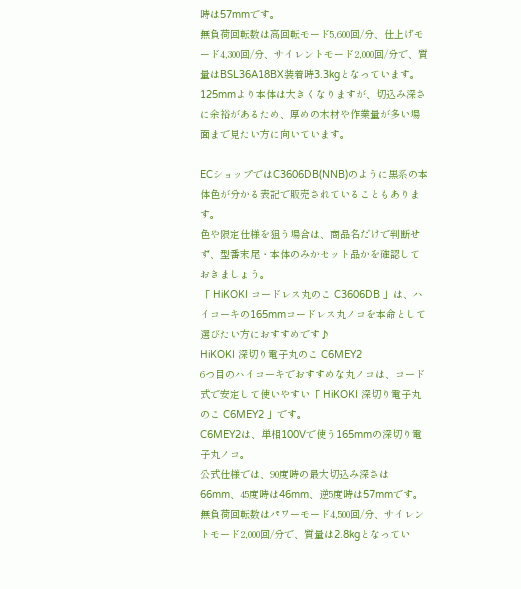時は57mmです。
無負荷回転数は高回転モード5,600回/分、仕上げモード4,300回/分、サイレントモード2,000回/分で、質量はBSL36A18BX装着時3.3kgとなっています。
125mmより本体は大きくなりますが、切込み深さに余裕があるため、厚めの木材や作業量が多い場面まで見たい方に向いています。

ECショップではC3606DB(NNB)のように黒系の本体色が分かる表記で販売されていることもあります。
色や限定仕様を狙う場合は、商品名だけで判断せず、型番末尾・本体のみかセット品かを確認しておきましょう。
「 HiKOKI コードレス丸のこ C3606DB 」は、ハイコーキの165mmコードレス丸ノコを本命として選びたい方におすすめです♪
HiKOKI 深切り電子丸のこ C6MEY2
6つ目のハイコーキでおすすめな丸ノコは、コード式で安定して使いやすい「 HiKOKI 深切り電子丸のこ C6MEY2 」です。
C6MEY2は、単相100Vで使う165mmの深切り電子丸ノコ。
公式仕様では、90度時の最大切込み深さは66mm、45度時は46mm、逆5度時は57mmです。
無負荷回転数はパワーモード4,500回/分、サイレントモード2,000回/分で、質量は2.8kgとなってい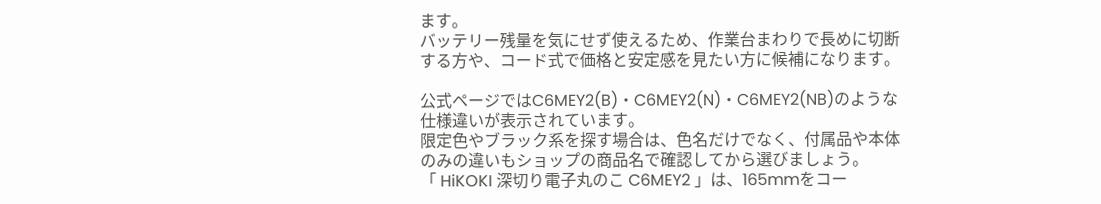ます。
バッテリー残量を気にせず使えるため、作業台まわりで長めに切断する方や、コード式で価格と安定感を見たい方に候補になります。

公式ページではC6MEY2(B)・C6MEY2(N)・C6MEY2(NB)のような仕様違いが表示されています。
限定色やブラック系を探す場合は、色名だけでなく、付属品や本体のみの違いもショップの商品名で確認してから選びましょう。
「 HiKOKI 深切り電子丸のこ C6MEY2 」は、165mmをコー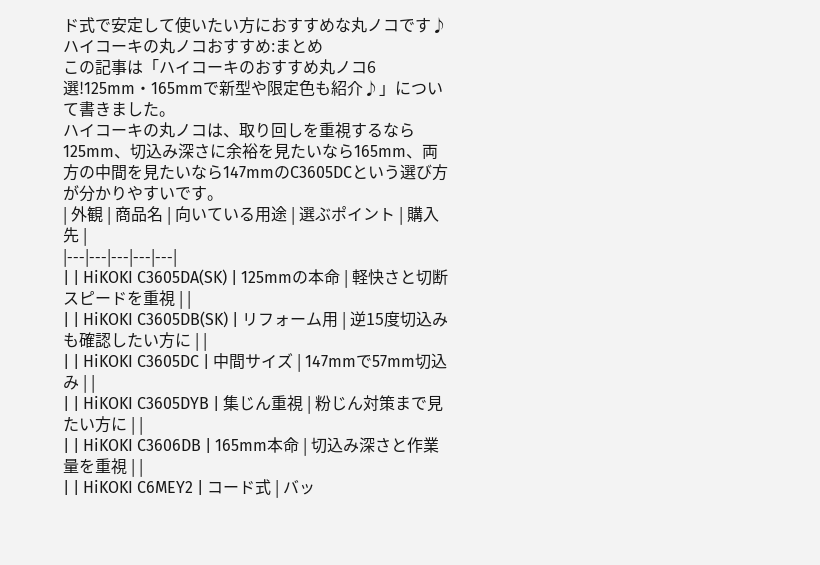ド式で安定して使いたい方におすすめな丸ノコです♪
ハイコーキの丸ノコおすすめ:まとめ
この記事は「ハイコーキのおすすめ丸ノコ6選!125mm・165mmで新型や限定色も紹介♪」について書きました。
ハイコーキの丸ノコは、取り回しを重視するなら125mm、切込み深さに余裕を見たいなら165mm、両方の中間を見たいなら147mmのC3605DCという選び方が分かりやすいです。
| 外観 | 商品名 | 向いている用途 | 選ぶポイント | 購入先 |
|---|---|---|---|---|
| | HiKOKI C3605DA(SK) | 125mmの本命 | 軽快さと切断スピードを重視 | |
| | HiKOKI C3605DB(SK) | リフォーム用 | 逆15度切込みも確認したい方に | |
| | HiKOKI C3605DC | 中間サイズ | 147mmで57mm切込み | |
| | HiKOKI C3605DYB | 集じん重視 | 粉じん対策まで見たい方に | |
| | HiKOKI C3606DB | 165mm本命 | 切込み深さと作業量を重視 | |
| | HiKOKI C6MEY2 | コード式 | バッ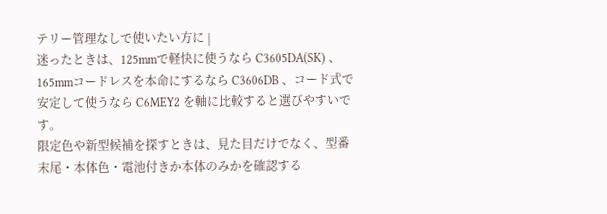テリー管理なしで使いたい方に |
迷ったときは、125mmで軽快に使うなら C3605DA(SK) 、165mmコードレスを本命にするなら C3606DB 、コード式で安定して使うなら C6MEY2 を軸に比較すると選びやすいです。
限定色や新型候補を探すときは、見た目だけでなく、型番末尾・本体色・電池付きか本体のみかを確認する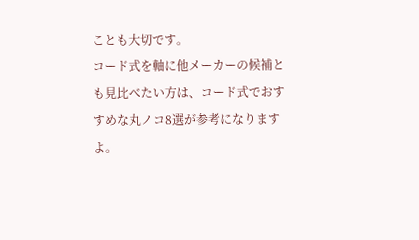ことも大切です。
コード式を軸に他メーカーの候補とも見比べたい方は、コード式でおすすめな丸ノコ8選が参考になりますよ。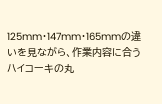125mm・147mm・165mmの違いを見ながら、作業内容に合うハイコーキの丸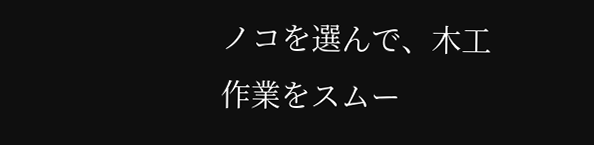ノコを選んで、木工作業をスムー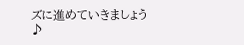ズに進めていきましょう♪